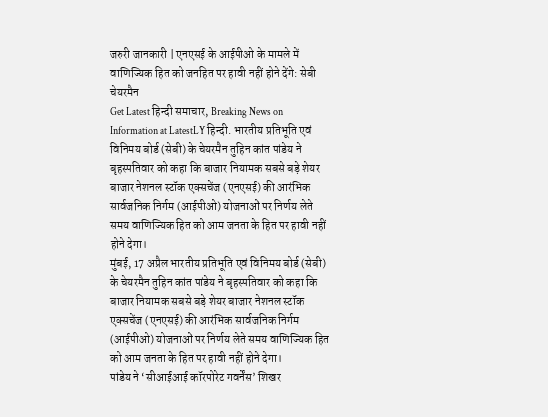जरुरी जानकारी | एनएसई के आईपीओ के मामले में वाणिज्यिक हित को जनहित पर हावी नहीं होने देंगे: सेबी चेयरमैन
Get Latest हिन्दी समाचार, Breaking News on Information at LatestLY हिन्दी. भारतीय प्रतिभूति एवं विनिमय बोर्ड (सेबी) के चेयरमैन तुहिन कांत पांडेय ने बृहस्पतिवार को कहा कि बाजार नियामक सबसे बड़े शेयर बाजार नेशनल स्टॉक एक्सचेंज (एनएसई) की आरंभिक सार्वजनिक निर्गम (आईपीओ) योजनाओं पर निर्णय लेते समय वाणिज्यिक हित को आम जनता के हित पर हावी नहीं होने देगा।
मुंबई, 17 अप्रैल भारतीय प्रतिभूति एवं विनिमय बोर्ड (सेबी) के चेयरमैन तुहिन कांत पांडेय ने बृहस्पतिवार को कहा कि बाजार नियामक सबसे बड़े शेयर बाजार नेशनल स्टॉक एक्सचेंज (एनएसई) की आरंभिक सार्वजनिक निर्गम (आईपीओ) योजनाओं पर निर्णय लेते समय वाणिज्यिक हित को आम जनता के हित पर हावी नहीं होने देगा।
पांडेय ने ‘सीआईआई कॉरपोरेट गवर्नेंस’ शिखर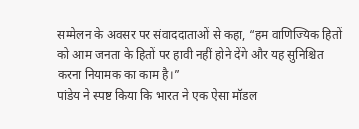सम्मेलन के अवसर पर संवाददाताओं से कहा, “हम वाणिज्यिक हितों को आम जनता के हितों पर हावी नहीं होने देंगे और यह सुनिश्चित करना नियामक का काम है।”
पांडेय ने स्पष्ट किया कि भारत ने एक ऐसा मॉडल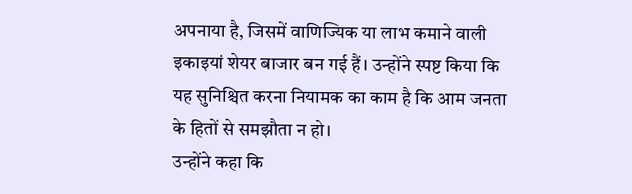अपनाया है, जिसमें वाणिज्यिक या लाभ कमाने वाली इकाइयां शेयर बाजार बन गई हैं। उन्होंने स्पष्ट किया कि यह सुनिश्चित करना नियामक का काम है कि आम जनता के हितों से समझौता न हो।
उन्होंने कहा कि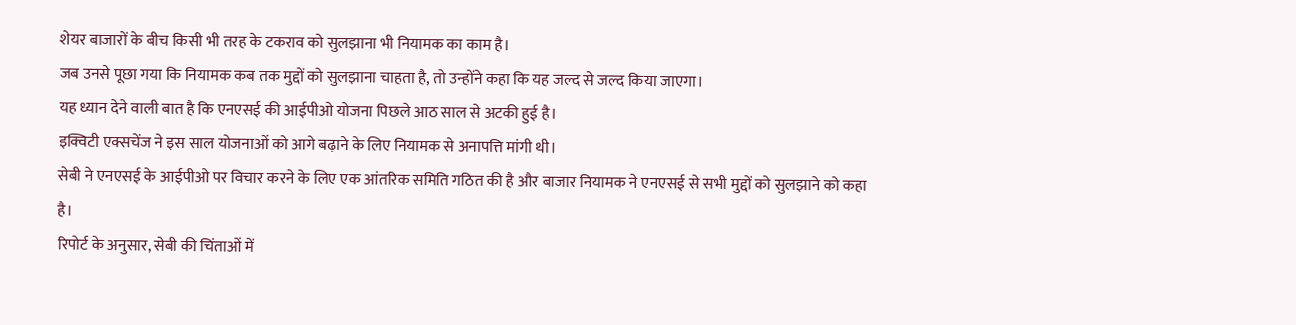शेयर बाजारों के बीच किसी भी तरह के टकराव को सुलझाना भी नियामक का काम है।
जब उनसे पूछा गया कि नियामक कब तक मुद्दों को सुलझाना चाहता है, तो उन्होंने कहा कि यह जल्द से जल्द किया जाएगा।
यह ध्यान देने वाली बात है कि एनएसई की आईपीओ योजना पिछले आठ साल से अटकी हुई है।
इक्विटी एक्सचेंज ने इस साल योजनाओं को आगे बढ़ाने के लिए नियामक से अनापत्ति मांगी थी।
सेबी ने एनएसई के आईपीओ पर विचार करने के लिए एक आंतरिक समिति गठित की है और बाजार नियामक ने एनएसई से सभी मुद्दों को सुलझाने को कहा है।
रिपोर्ट के अनुसार, सेबी की चिंताओं में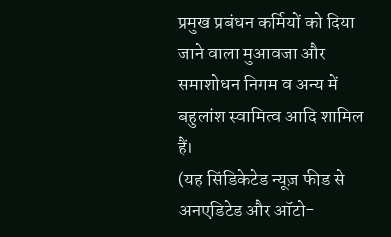प्रमुख प्रबंधन कर्मियों को दिया जाने वाला मुआवजा और समाशोधन निगम व अन्य में बहुलांश स्वामित्व आदि शामिल हैं।
(यह सिंडिकेटेड न्यूज़ फीड से अनएडिटेड और ऑटो-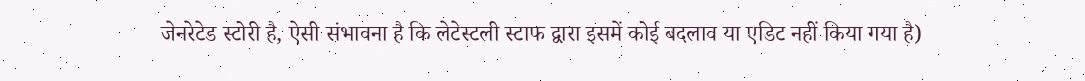जेनरेटेड स्टोरी है, ऐसी संभावना है कि लेटेस्टली स्टाफ द्वारा इसमें कोई बदलाव या एडिट नहीं किया गया है)